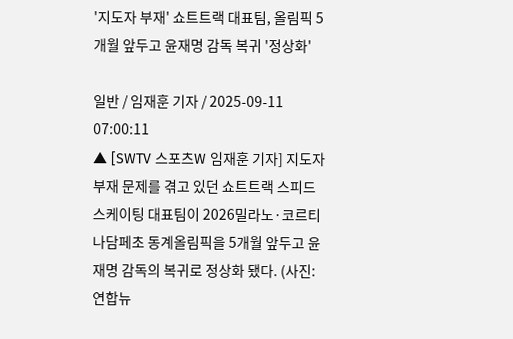'지도자 부재' 쇼트트랙 대표팀, 올림픽 5개월 앞두고 윤재명 감독 복귀 '정상화'

일반 / 임재훈 기자 / 2025-09-11 07:00:11
▲ [SWTV 스포츠W 임재훈 기자] 지도자 부재 문제를 겪고 있던 쇼트트랙 스피드 스케이팅 대표팀이 2026밀라노·코르티나담페초 동계올림픽을 5개월 앞두고 윤재명 감독의 복귀로 정상화 됐다. (사진: 연합뉴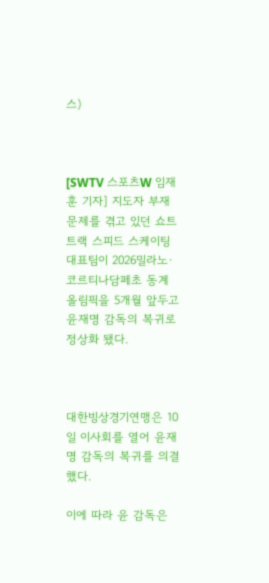스)



[SWTV 스포츠W 임재훈 기자] 지도자 부재 문제를 겪고 있던 쇼트트랙 스피드 스케이팅 대표팀이 2026밀라노·코르티나담페초 동계올림픽을 5개월 앞두고 윤재명 감독의 복귀로 정상화 됐다.



대한빙상경기연맹은 10일 이사회를 열어 윤재명 감독의 복귀를 의결했다.

이에 따라 윤 감독은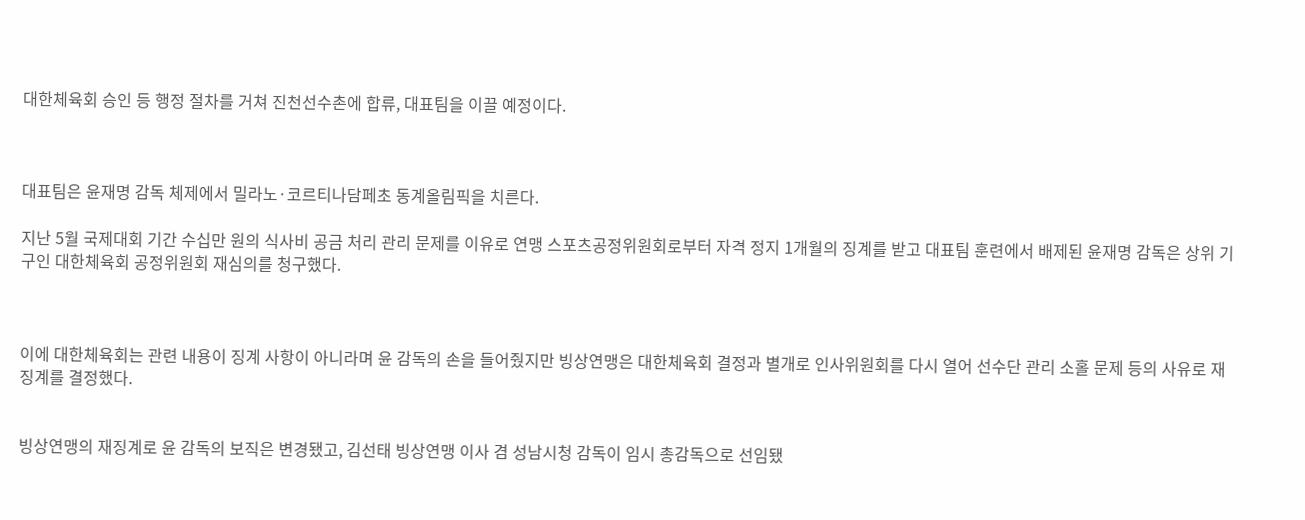대한체육회 승인 등 행정 절차를 거쳐 진천선수촌에 합류, 대표팀을 이끌 예정이다.



대표팀은 윤재명 감독 체제에서 밀라노·코르티나담페초 동계올림픽을 치른다.

지난 5월 국제대회 기간 수십만 원의 식사비 공금 처리 관리 문제를 이유로 연맹 스포츠공정위원회로부터 자격 정지 1개월의 징계를 받고 대표팀 훈련에서 배제된 윤재명 감독은 상위 기구인 대한체육회 공정위원회 재심의를 청구했다.



이에 대한체육회는 관련 내용이 징계 사항이 아니라며 윤 감독의 손을 들어줬지만 빙상연맹은 대한체육회 결정과 별개로 인사위원회를 다시 열어 선수단 관리 소홀 문제 등의 사유로 재징계를 결정했다.


빙상연맹의 재징계로 윤 감독의 보직은 변경됐고, 김선태 빙상연맹 이사 겸 성남시청 감독이 임시 총감독으로 선임됐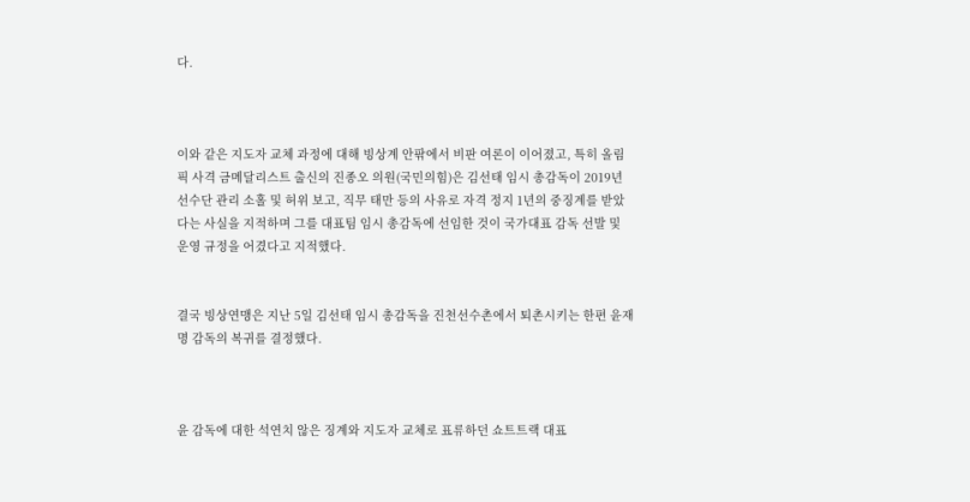다.



이와 같은 지도자 교체 과정에 대해 빙상계 안팎에서 비판 여론이 이어졌고, 특히 올림픽 사격 금메달리스트 출신의 진종오 의원(국민의힘)은 김선태 임시 총감독이 2019년 선수단 관리 소홀 및 허위 보고, 직무 태만 등의 사유로 자격 정지 1년의 중징계를 받았다는 사실을 지적하며 그를 대표팀 임시 총감독에 선임한 것이 국가대표 감독 선발 및 운영 규정을 어겼다고 지적했다.


결국 빙상연맹은 지난 5일 김선태 임시 총감독을 진천선수촌에서 퇴촌시키는 한편 윤재명 감독의 복귀를 결정했다.



윤 감독에 대한 석연치 않은 징계와 지도자 교체로 표류하던 쇼트트랙 대표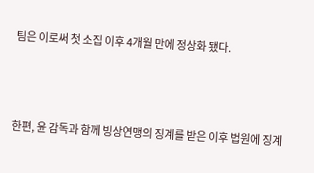팀은 이로써 첫 소집 이후 4개월 만에 정상화 됐다.



한편, 윤 감독과 함께 빙상연맹의 징계를 받은 이후 법원에 징계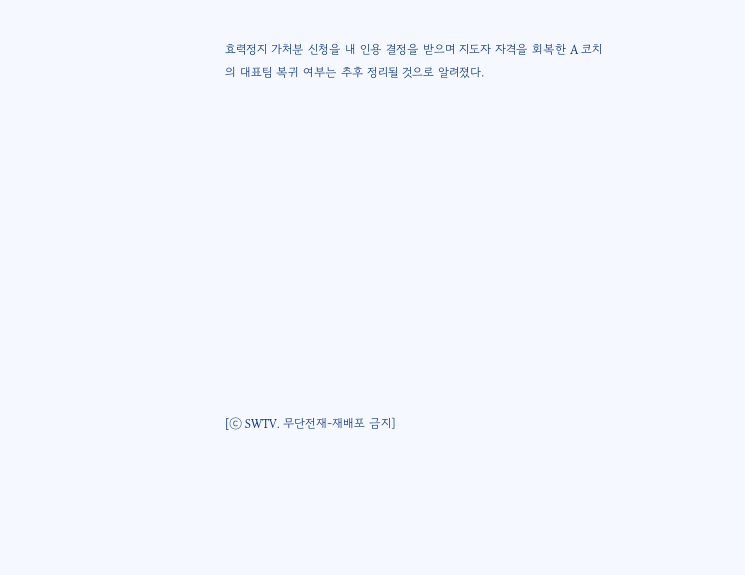효력정지 가처분 신청을 내 인용 결정을 받으며 지도자 자격을 회복한 A 코치의 대표팀 복귀 여부는 추후 정리될 것으로 알려졌다.














[ⓒ SWTV. 무단전재-재배포 금지]